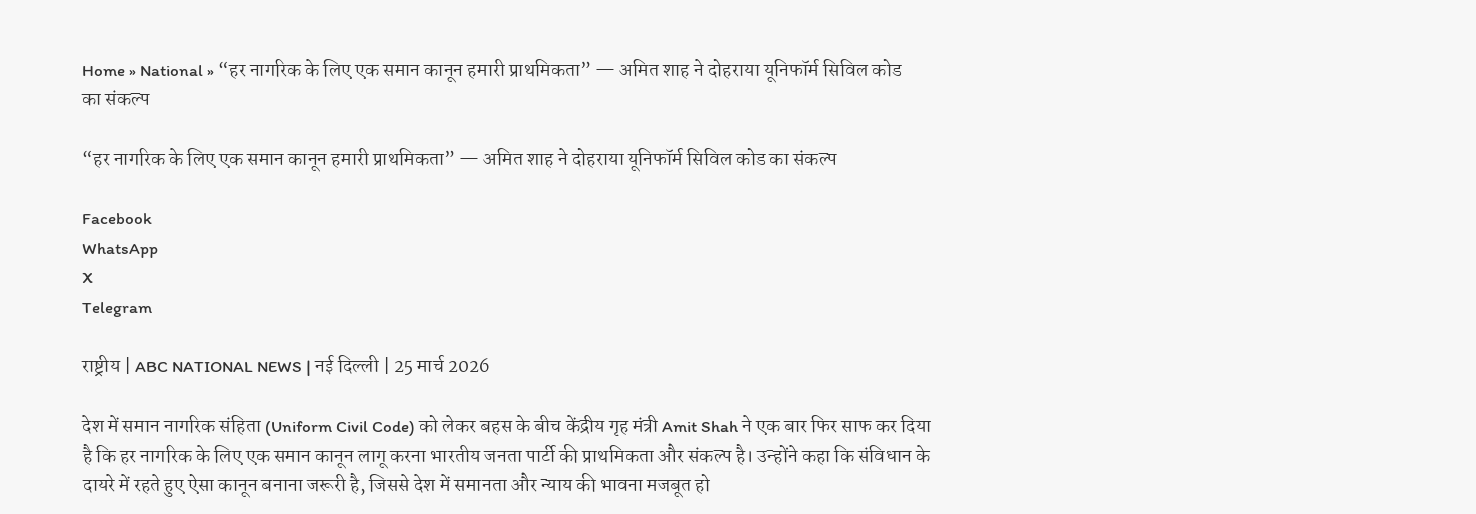Home » National » “हर नागरिक के लिए एक समान कानून हमारी प्राथमिकता” — अमित शाह ने दोहराया यूनिफॉर्म सिविल कोड का संकल्प

“हर नागरिक के लिए एक समान कानून हमारी प्राथमिकता” — अमित शाह ने दोहराया यूनिफॉर्म सिविल कोड का संकल्प

Facebook
WhatsApp
X
Telegram

राष्ट्रीय | ABC NATIONAL NEWS | नई दिल्ली | 25 मार्च 2026

देश में समान नागरिक संहिता (Uniform Civil Code) को लेकर बहस के बीच केंद्रीय गृह मंत्री Amit Shah ने एक बार फिर साफ कर दिया है कि हर नागरिक के लिए एक समान कानून लागू करना भारतीय जनता पार्टी की प्राथमिकता और संकल्प है। उन्होंने कहा कि संविधान के दायरे में रहते हुए ऐसा कानून बनाना जरूरी है, जिससे देश में समानता और न्याय की भावना मजबूत हो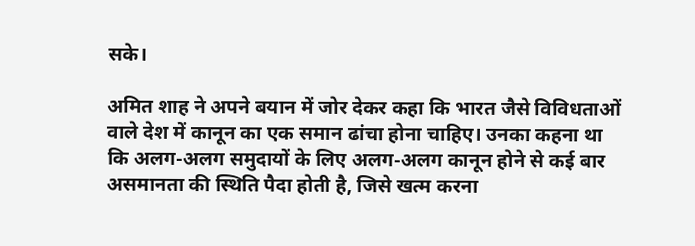सके।

अमित शाह ने अपने बयान में जोर देकर कहा कि भारत जैसे विविधताओं वाले देश में कानून का एक समान ढांचा होना चाहिए। उनका कहना था कि अलग-अलग समुदायों के लिए अलग-अलग कानून होने से कई बार असमानता की स्थिति पैदा होती है, जिसे खत्म करना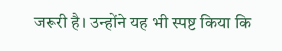जरूरी है। उन्होंने यह भी स्पष्ट किया कि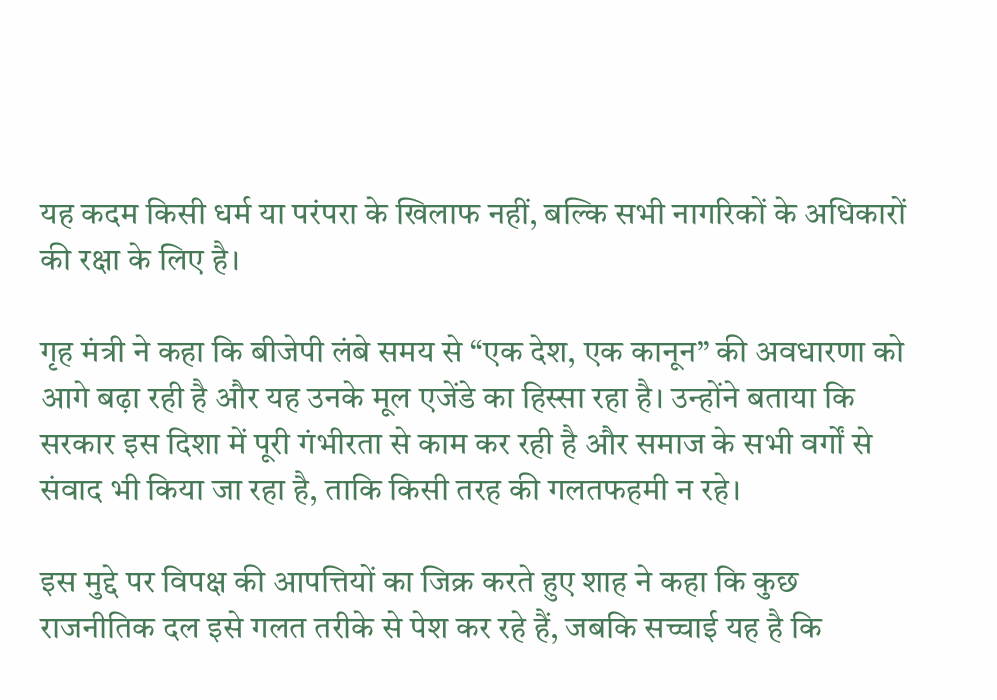यह कदम किसी धर्म या परंपरा के खिलाफ नहीं, बल्कि सभी नागरिकों के अधिकारों की रक्षा के लिए है।

गृह मंत्री ने कहा कि बीजेपी लंबे समय से “एक देश, एक कानून” की अवधारणा को आगे बढ़ा रही है और यह उनके मूल एजेंडे का हिस्सा रहा है। उन्होंने बताया कि सरकार इस दिशा में पूरी गंभीरता से काम कर रही है और समाज के सभी वर्गों से संवाद भी किया जा रहा है, ताकि किसी तरह की गलतफहमी न रहे।

इस मुद्दे पर विपक्ष की आपत्तियों का जिक्र करते हुए शाह ने कहा कि कुछ राजनीतिक दल इसे गलत तरीके से पेश कर रहे हैं, जबकि सच्चाई यह है कि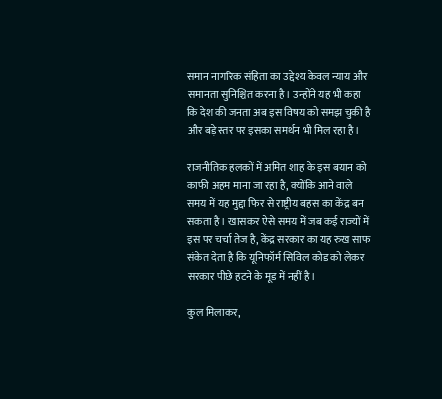समान नागरिक संहिता का उद्देश्य केवल न्याय और समानता सुनिश्चित करना है। उन्होंने यह भी कहा कि देश की जनता अब इस विषय को समझ चुकी है और बड़े स्तर पर इसका समर्थन भी मिल रहा है।

राजनीतिक हलकों में अमित शाह के इस बयान को काफी अहम माना जा रहा है, क्योंकि आने वाले समय में यह मुद्दा फिर से राष्ट्रीय बहस का केंद्र बन सकता है। खासकर ऐसे समय में जब कई राज्यों में इस पर चर्चा तेज है, केंद्र सरकार का यह रुख साफ संकेत देता है कि यूनिफॉर्म सिविल कोड को लेकर सरकार पीछे हटने के मूड में नहीं है।

कुल मिलाकर,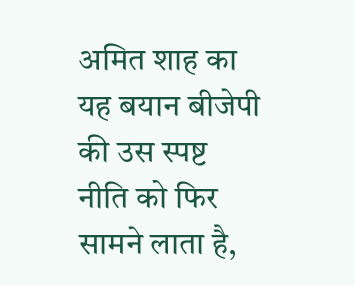अमित शाह का यह बयान बीजेपी की उस स्पष्ट नीति को फिर सामने लाता है,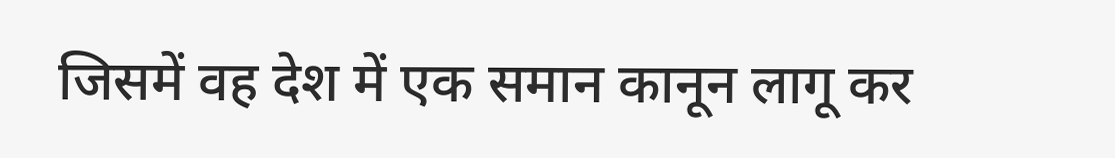जिसमें वह देश में एक समान कानून लागू कर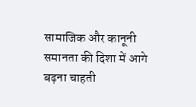सामाजिक और कानूनी समानता की दिशा में आगे बढ़ना चाहती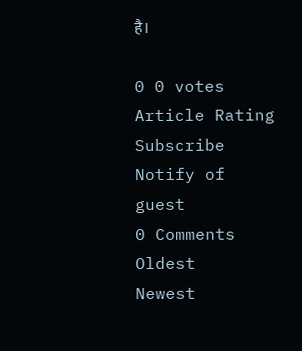है।

0 0 votes
Article Rating
Subscribe
Notify of
guest
0 Comments
Oldest
Newest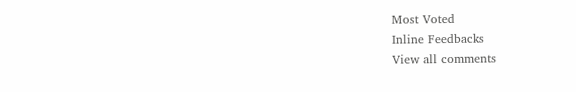Most Voted
Inline Feedbacks
View all comments